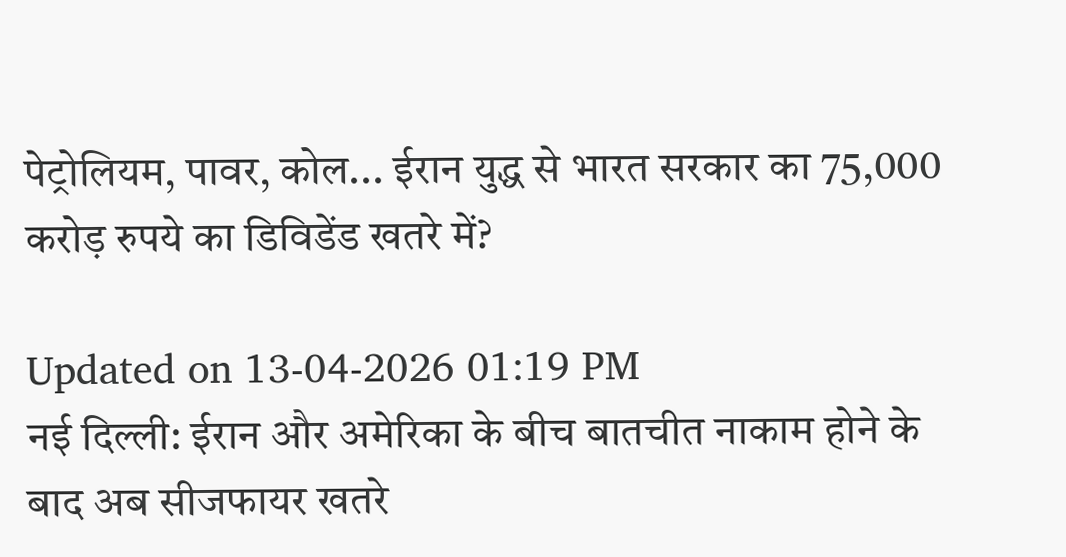पेट्रोलियम, पावर, कोल... ईरान युद्ध से भारत सरकार का 75,000 करोड़ रुपये का डिविडेंड खतरे में?

Updated on 13-04-2026 01:19 PM
नई दिल्ली: ईरान और अमेरिका के बीच बातचीत नाकाम होने के बाद अब सीजफायर खतरे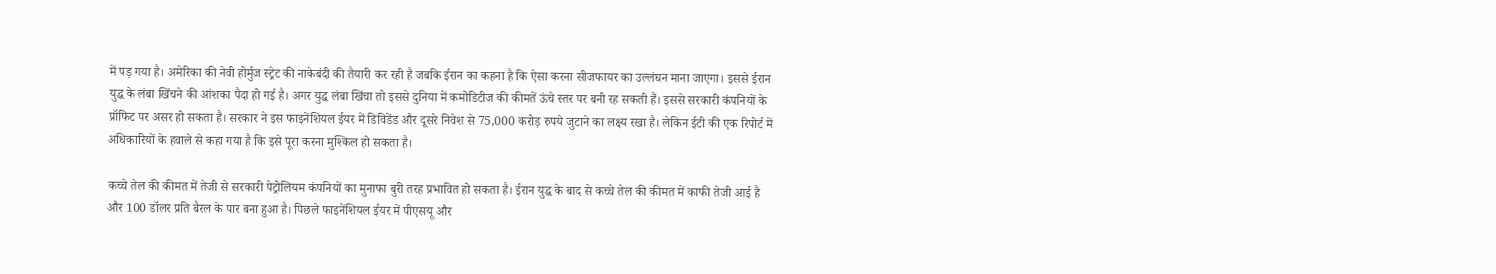में पड़ गया है। अमेरिका की नेवी होर्मुज स्ट्रेट की नाकेबंदी की तैयारी कर रही है जबकि ईरान का कहना है कि ऐसा करना सीजफायर का उल्लंघन माना जाएगा। इससे ईरान युद्ध के लंबा खिंचने की आंशका पैदा हो गई है। अगर युद्ध लंबा खिंचा तो इससे दुनिया में कमोडिटीज की कीमतें ऊंचे स्तर पर बनी रह सकती हैं। इससे सरकारी कंपनियों के प्रॉफिट पर असर हो सकता है। सरकार ने इस फाइनेंशियल ईयर में डिविडेंड और दूसरे निवेश से 75,000 करोड़ रुपये जुटाने का लक्ष्य रखा है। लेकिन ईटी की एक रिपोर्ट में अधिकारियों के हवाले से कहा गया है कि इसे पूरा करना मुश्किल हो सकता है।

कच्चे तेल की कीमत में तेजी से सरकारी पेट्रोलियम कंपनियों का मुनाफा बुरी तरह प्रभावित हो सकता है। ईरान युद्ध के बाद से कच्चे तेल की कीमत में काफी तेजी आई है और 100 डॉलर प्रति बैरल के पार बना हुआ है। पिछले फाइनेंशियल ईयर में पीएसयू और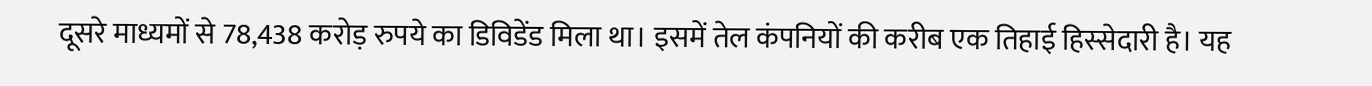दूसरे माध्यमों से 78,438 करोड़ रुपये का डिविडेंड मिला था। इसमें तेल कंपनियों की करीब एक तिहाई हिस्सेदारी है। यह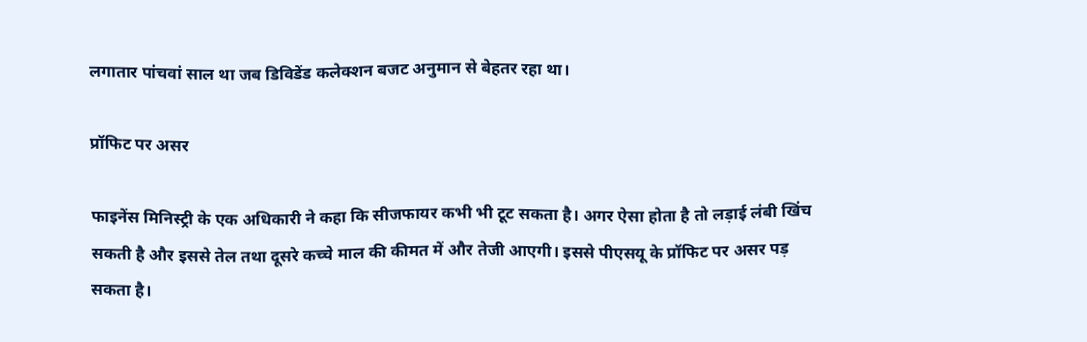लगातार पांचवां साल था जब डिविडेंड कलेक्शन बजट अनुमान से बेहतर रहा था।

प्रॉफिट पर असर

फाइनेंस मिनिस्ट्री के एक अधिकारी ने कहा कि सीजफायर कभी भी टूट सकता है। अगर ऐसा होता है तो लड़ाई लंबी खिंच सकती है और इससे तेल तथा दूसरे कच्चे माल की कीमत में और तेजी आएगी। इससे पीएसयू के प्रॉफिट पर असर पड़ सकता है।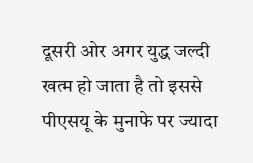दूसरी ओर अगर युद्ध जल्दी खत्म हो जाता है तो इससे पीएसयू के मुनाफे पर ज्यादा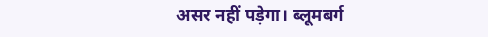असर नहीं पड़ेगा। ब्लूमबर्ग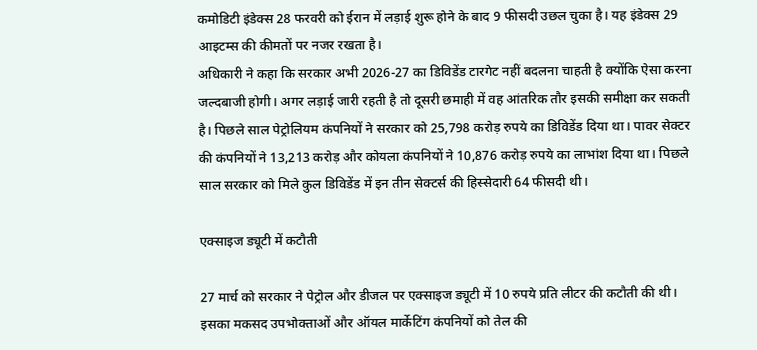कमोडिटी इंडेक्स 28 फरवरी को ईरान में लड़ाई शुरू होने के बाद 9 फीसदी उछल चुका है। यह इंडेक्स 29 आइटम्स की कीमतों पर नजर रखता है।
अधिकारी ने कहा कि सरकार अभी 2026-27 का डिविडेंड टारगेट नहीं बदलना चाहती है क्योंकि ऐसा करना जल्दबाजी होगी। अगर लड़ाई जारी रहती है तो दूसरी छमाही में वह आंतरिक तौर इसकी समीक्षा कर सकती है। पिछले साल पेट्रोलियम कंपनियों ने सरकार को 25,798 करोड़ रुपये का डिविडेंड दिया था। पावर सेक्टर की कंपनियों ने 13,213 करोड़ और कोयला कंपनियों ने 10,876 करोड़ रुपये का लाभांश दिया था। पिछले साल सरकार को मिले कुल डिविडेंड में इन तीन सेक्टर्स की हिस्सेदारी 64 फीसदी थी।

एक्साइज ड्यूटी में कटौती

27 मार्च को सरकार ने पेट्रोल और डीजल पर एक्साइज ड्यूटी में 10 रुपये प्रति लीटर की कटौती की थी। इसका मकसद उपभोक्ताओं और ऑयल मार्केटिंग कंपनियों को तेल की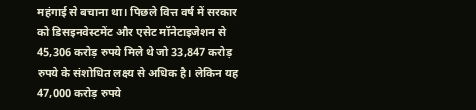महंगाई से बचाना था। पिछले वित्त वर्ष में सरकार को डिसइनवेस्टमेंट और एसेट मॉनेटाइजेशन से 45,306 करोड़ रुपये मिले थे जो 33,847 करोड़ रुपये के संशोधित लक्ष्य से अधिक है। लेकिन यह 47,000 करोड़ रुपये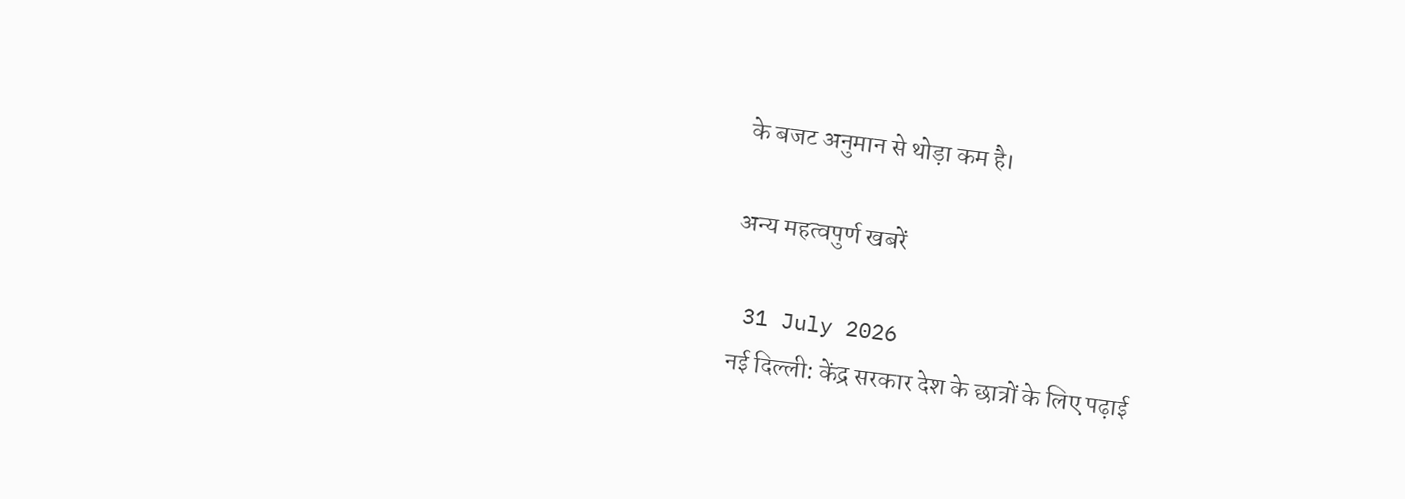के बजट अनुमान से थोड़ा कम है।

अन्य महत्वपुर्ण खबरें

 31 July 2026
नई दिल्ली: केंद्र सरकार देश के छात्रों के लिए पढ़ाई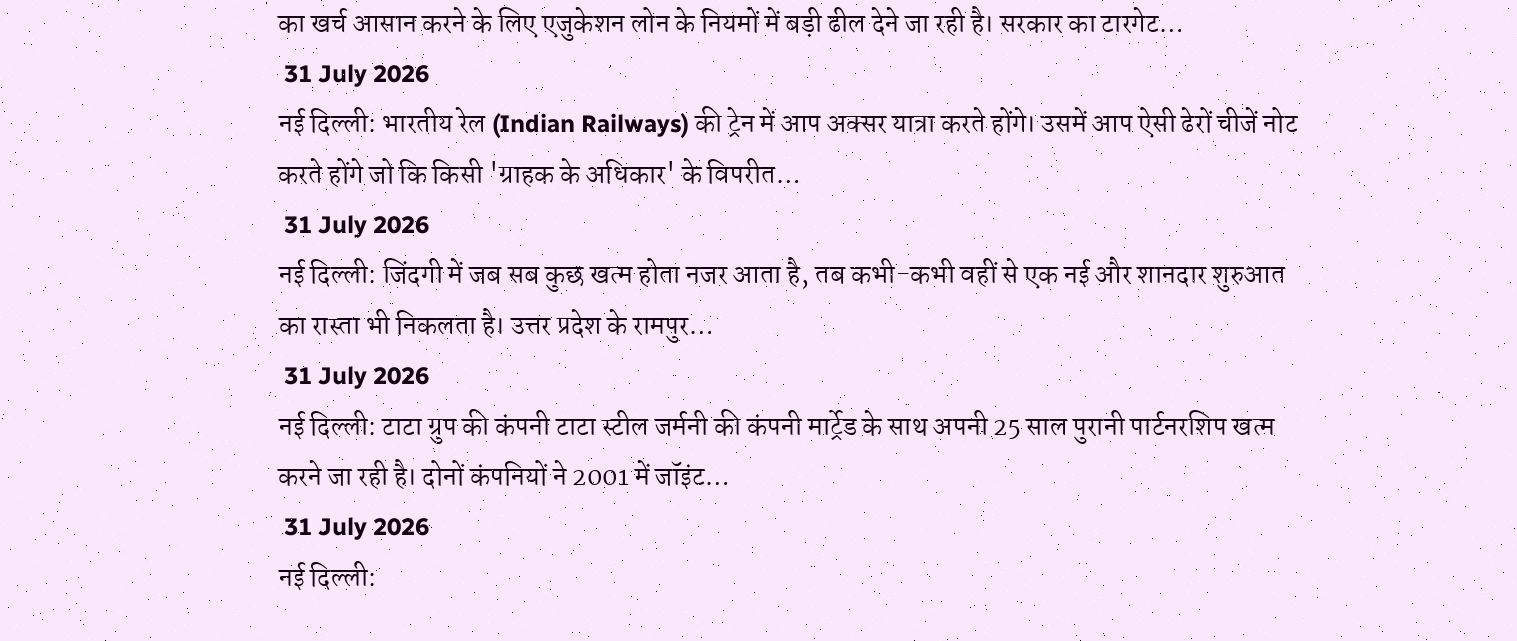का खर्च आसान करने के लिए एजुकेशन लोन के नियमों में बड़ी ढील देने जा रही है। सरकार का टारगेट…
 31 July 2026
नई दिल्ली: भारतीय रेल (Indian Railways) की ट्रेन में आप अक्सर यात्रा करते होंगे। उसमें आप ऐसी ढेरों चीजें नोट करते होंगे जो कि किसी 'ग्राहक के अधिकार' के विपरीत…
 31 July 2026
नई दिल्ली: जिंदगी में जब सब कुछ खत्म होता नजर आता है, तब कभी-कभी वहीं से एक नई और शानदार शुरुआत का रास्ता भी निकलता है। उत्तर प्रदेश के रामपुर…
 31 July 2026
नई दिल्ली: टाटा ग्रुप की कंपनी टाटा स्टील जर्मनी की कंपनी मार्ट्रेड के साथ अपनी 25 साल पुरानी पार्टनरशिप खत्म करने जा रही है। दोनों कंपनियों ने 2001 में जॉइंट…
 31 July 2026
नई दिल्ली: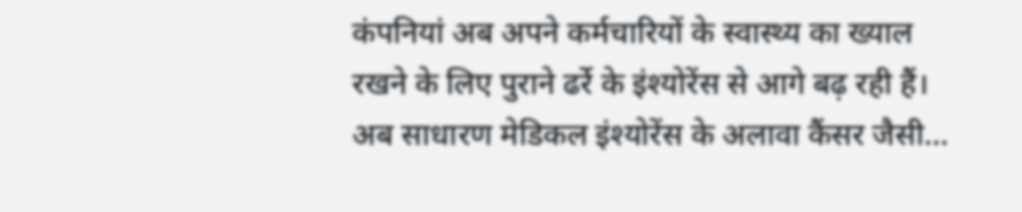कंपनियां अब अपने कर्मचारियों के स्वास्थ्य का ख्याल रखने के लिए पुराने ढर्रे के इंश्योरेंस से आगे बढ़ रही हैं। अब साधारण मेडिकल इंश्योरेंस के अलावा कैंसर जैसी…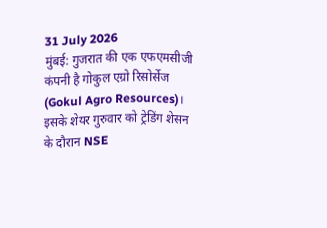31 July 2026
मुंबई: गुजरात की एक एफएमसीजी कंपनी है गोकुल एग्रो रिसोर्सेज (Gokul Agro Resources)। इसके शेयर गुरुवार को ट्रेडिंग शेसन के दौरान NSE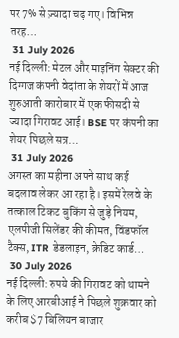पर 7% से ज़्यादा चढ़ गए। विभिन्न तरह…
 31 July 2026
नई दिल्ली: मेटल और माइनिंग सेक्टर की दिग्गज कंपनी वेदांता के शेयरों में आज शुरुआती कारोबार में एक फीसदी से ज्यादा गिरावट आई। BSE पर कंपनी का शेयर पिछले सत्र…
 31 July 2026
अगस्त का महीना अपने साथ कई बदलाव लेकर आ रहा है। इसमें रेलवे के तत्काल टिकट बुकिंग से जुड़े नियम, एलपीजी सिलेंडर की कीमत, विंडफॉल टैक्स, ITR डेडलाइन, क्रेडिट कार्ड…
 30 July 2026
नई दिल्ली: रुपये की गिरावट को थामने के लिए आरबीआई ने पिछले शुक्रवार को करीब $7 बिलियन बाजार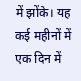में झोंके। यह कई महीनों में एक दिन में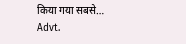किया गया सबसे…
Advt.